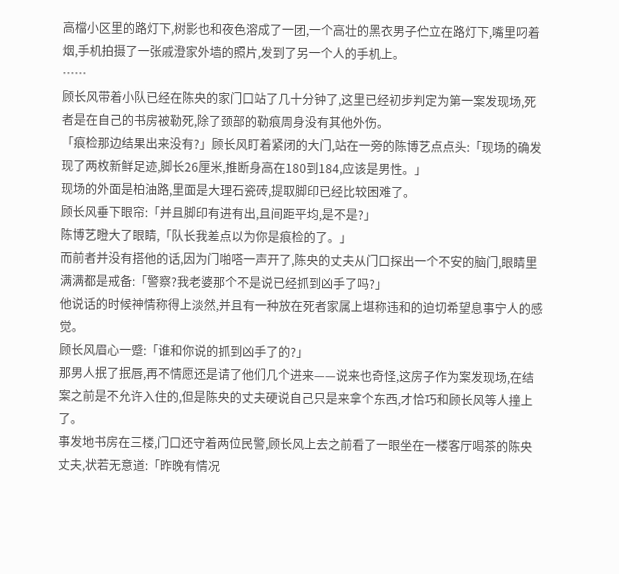高檔小区里的路灯下,树影也和夜色溶成了一团,一个高壮的黑衣男子伫立在路灯下,嘴里叼着烟,手机拍摄了一张戚澄家外墙的照片,发到了另一个人的手机上。
……
顾长风带着小队已经在陈央的家门口站了几十分钟了,这里已经初步判定为第一案发现场,死者是在自己的书房被勒死,除了颈部的勒痕周身没有其他外伤。
「痕检那边结果出来没有?」顾长风盯着紧闭的大门,站在一旁的陈博艺点点头:「现场的确发现了两枚新鲜足迹,脚长26厘米,推断身高在180到184,应该是男性。」
现场的外面是柏油路,里面是大理石瓷砖,提取脚印已经比较困难了。
顾长风垂下眼帘:「并且脚印有进有出,且间距平均,是不是?」
陈博艺瞪大了眼睛,「队长我差点以为你是痕检的了。」
而前者并没有搭他的话,因为门啪嗒一声开了,陈央的丈夫从门口探出一个不安的脑门,眼睛里满满都是戒备:「警察?我老婆那个不是说已经抓到凶手了吗?」
他说话的时候神情称得上淡然,并且有一种放在死者家属上堪称违和的迫切希望息事宁人的感觉。
顾长风眉心一蹙:「谁和你说的抓到凶手了的?」
那男人抿了抿唇,再不情愿还是请了他们几个进来——说来也奇怪,这房子作为案发现场,在结案之前是不允许入住的,但是陈央的丈夫硬说自己只是来拿个东西,才恰巧和顾长风等人撞上了。
事发地书房在三楼,门口还守着两位民警,顾长风上去之前看了一眼坐在一楼客厅喝茶的陈央丈夫,状若无意道:「昨晚有情况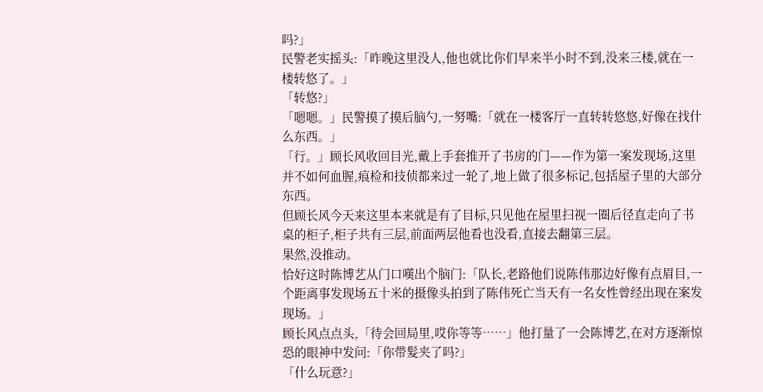吗?」
民警老实摇头:「昨晚这里没人,他也就比你们早来半小时不到,没来三楼,就在一楼转悠了。」
「转悠?」
「嗯嗯。」民警摸了摸后脑勺,一努嘴:「就在一楼客厅一直转转悠悠,好像在找什么东西。」
「行。」顾长风收回目光,戴上手套推开了书房的门——作为第一案发现场,这里并不如何血腥,痕检和技侦都来过一轮了,地上做了很多标记,包括屋子里的大部分东西。
但顾长风今天来这里本来就是有了目标,只见他在屋里扫视一圈后径直走向了书桌的柜子,柜子共有三层,前面两层他看也没看,直接去翻第三层。
果然,没推动。
恰好这时陈博艺从门口嘆出个脑门:「队长,老路他们说陈伟那边好像有点眉目,一个距离事发现场五十米的摄像头拍到了陈伟死亡当天有一名女性曾经出现在案发现场。」
顾长风点点头,「待会回局里,哎你等等……」他打量了一会陈博艺,在对方逐渐惊恐的眼神中发问:「你带髮夹了吗?」
「什么玩意?」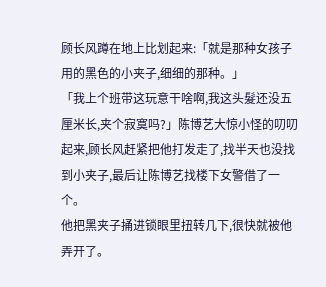顾长风蹲在地上比划起来:「就是那种女孩子用的黑色的小夹子,细细的那种。」
「我上个班带这玩意干啥啊,我这头髮还没五厘米长,夹个寂寞吗?」陈博艺大惊小怪的叨叨起来,顾长风赶紧把他打发走了,找半天也没找到小夹子,最后让陈博艺找楼下女警借了一个。
他把黑夹子捅进锁眼里扭转几下,很快就被他弄开了。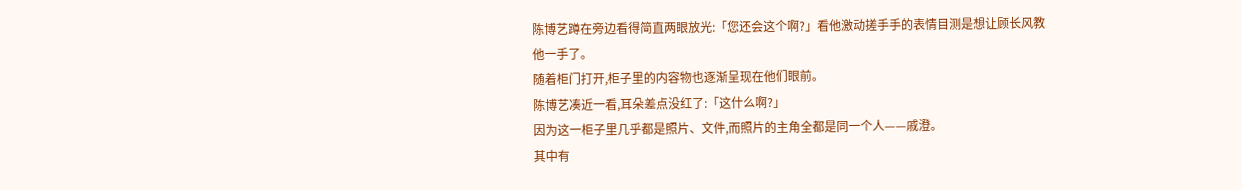陈博艺蹲在旁边看得简直两眼放光:「您还会这个啊?」看他激动搓手手的表情目测是想让顾长风教他一手了。
随着柜门打开,柜子里的内容物也逐渐呈现在他们眼前。
陈博艺凑近一看,耳朵差点没红了:「这什么啊?」
因为这一柜子里几乎都是照片、文件,而照片的主角全都是同一个人——戚澄。
其中有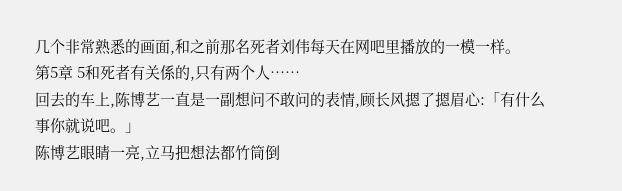几个非常熟悉的画面,和之前那名死者刘伟每天在网吧里播放的一模一样。
第5章 5和死者有关係的,只有两个人……
回去的车上,陈博艺一直是一副想问不敢问的表情,顾长风摁了摁眉心:「有什么事你就说吧。」
陈博艺眼睛一亮,立马把想法都竹筒倒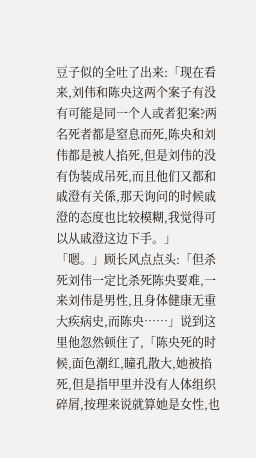豆子似的全吐了出来:「现在看来,刘伟和陈央这两个案子有没有可能是同一个人或者犯案?两名死者都是窒息而死,陈央和刘伟都是被人掐死,但是刘伟的没有伪装成吊死,而且他们又都和戚澄有关係,那天询问的时候戚澄的态度也比较模糊,我觉得可以从戚澄这边下手。」
「嗯。」顾长风点点头:「但杀死刘伟一定比杀死陈央要难,一来刘伟是男性,且身体健康无重大疾病史,而陈央……」说到这里他忽然顿住了,「陈央死的时候,面色潮红,瞳孔散大,她被掐死,但是指甲里并没有人体组织碎屑,按理来说就算她是女性,也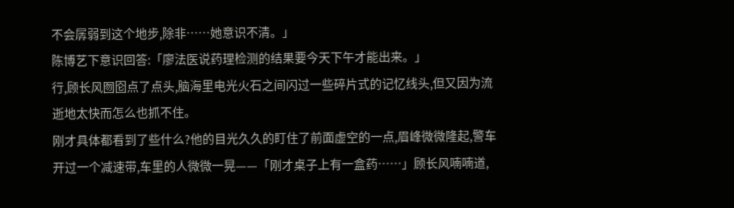不会孱弱到这个地步,除非……她意识不清。」
陈博艺下意识回答:「廖法医说药理检测的结果要今天下午才能出来。」
行,顾长风囫囵点了点头,脑海里电光火石之间闪过一些碎片式的记忆线头,但又因为流逝地太快而怎么也抓不住。
刚才具体都看到了些什么?他的目光久久的盯住了前面虚空的一点,眉峰微微隆起,警车开过一个减速带,车里的人微微一晃——「刚才桌子上有一盒药……」顾长风喃喃道,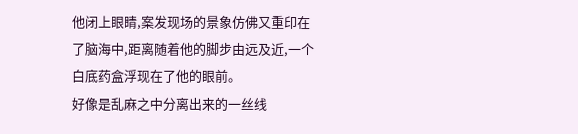他闭上眼睛,案发现场的景象仿佛又重印在了脑海中,距离随着他的脚步由远及近,一个白底药盒浮现在了他的眼前。
好像是乱麻之中分离出来的一丝线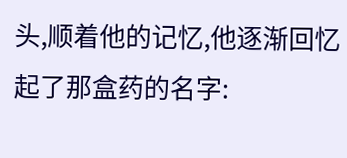头,顺着他的记忆,他逐渐回忆起了那盒药的名字: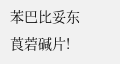苯巴比妥东莨菪碱片!